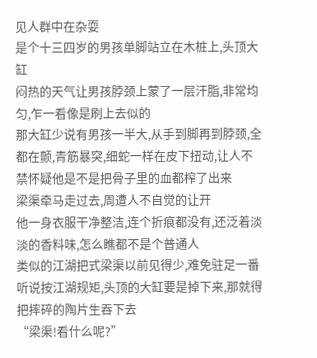见人群中在杂耍
是个十三四岁的男孩单脚站立在木桩上,头顶大缸
闷热的天气让男孩脖颈上蒙了一层汗脂,非常均匀,乍一看像是刷上去似的
那大缸少说有男孩一半大,从手到脚再到脖颈,全都在颤,青筋暴突,细蛇一样在皮下扭动,让人不禁怀疑他是不是把骨子里的血都榨了出来
梁渠牵马走过去,周遭人不自觉的让开
他一身衣服干净整洁,连个折痕都没有,还泛着淡淡的香料味,怎么瞧都不是个普通人
类似的江湖把式梁渠以前见得少,难免驻足一番
听说按江湖规矩,头顶的大缸要是掉下来,那就得把摔碎的陶片生吞下去
“梁渠!看什么呢?”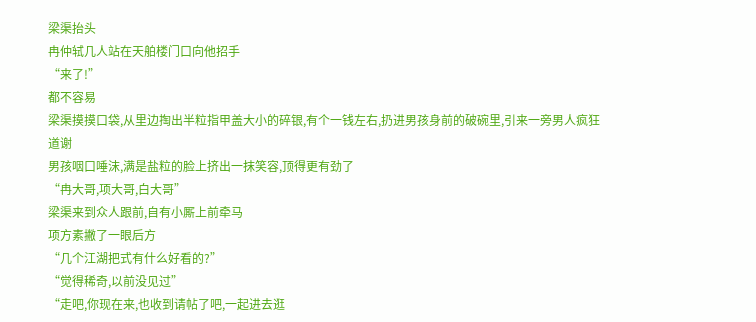梁渠抬头
冉仲轼几人站在天舶楼门口向他招手
“来了!”
都不容易
梁渠摸摸口袋,从里边掏出半粒指甲盖大小的碎银,有个一钱左右,扔进男孩身前的破碗里,引来一旁男人疯狂道谢
男孩咽口唾沫,满是盐粒的脸上挤出一抹笑容,顶得更有劲了
“冉大哥,项大哥,白大哥”
梁渠来到众人跟前,自有小厮上前牵马
项方素撇了一眼后方
“几个江湖把式有什么好看的?”
“觉得稀奇,以前没见过”
“走吧,你现在来,也收到请帖了吧,一起进去逛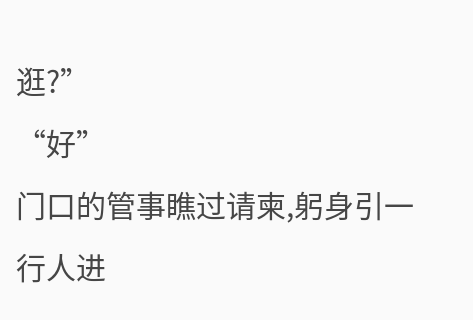逛?”
“好”
门口的管事瞧过请柬,躬身引一行人进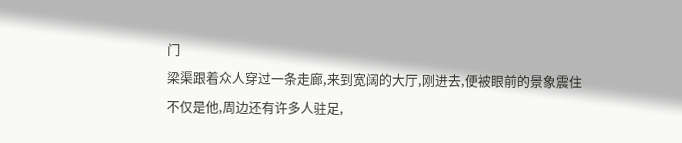门
梁渠跟着众人穿过一条走廊,来到宽阔的大厅,刚进去,便被眼前的景象震住
不仅是他,周边还有许多人驻足,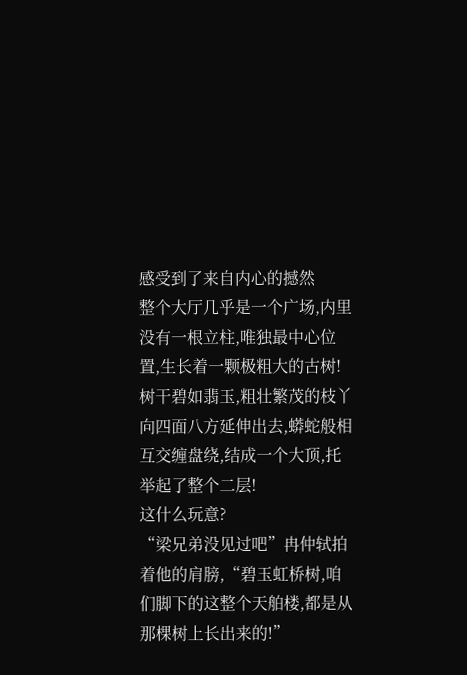感受到了来自内心的撼然
整个大厅几乎是一个广场,内里没有一根立柱,唯独最中心位置,生长着一颗极粗大的古树!
树干碧如翡玉,粗壮繁茂的枝丫向四面八方延伸出去,蟒蛇般相互交缠盘绕,结成一个大顶,托举起了整个二层!
这什么玩意?
“梁兄弟没见过吧”冉仲轼拍着他的肩膀,“碧玉虹桥树,咱们脚下的这整个天舶楼,都是从那棵树上长出来的!”